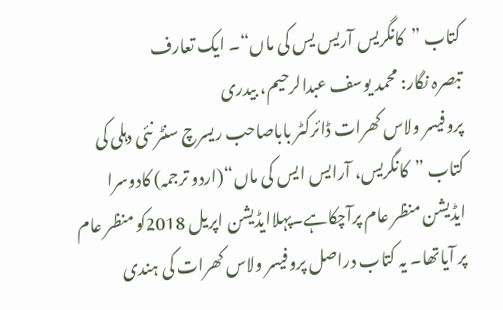کتاب ”کانگریس آریس یس کی ماں“۔ ایک تعارف
تبصرہ نگار: محمد یوسف عبدالرحیم، بیدری
پروفیسر ولاس کھرات ڈائرکٹر باباصاحب ریسرچ سنٹر نئی دہلی کی کتاب ”کانگریس، آرایس ایس کی ماں“(اردو ترجمہ) کادوسرا ایڈیشن منظر عام پرآچکاہے۔پہلاایڈیشن اپریل 2018کو منظر عام پر آیاتھا۔ یہ کتاب دراصل پروفیسر ولاس کھرات کی ہندی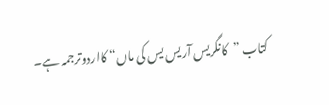کتاب ”کانگریس آریس یس کی ماں“ کااردوترجمہ ہے۔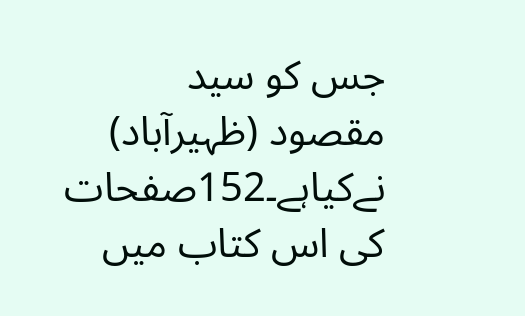جس کو سید مقصود (ظہیرآباد) نےکیاہے۔152صفحات کی اس کتاب میں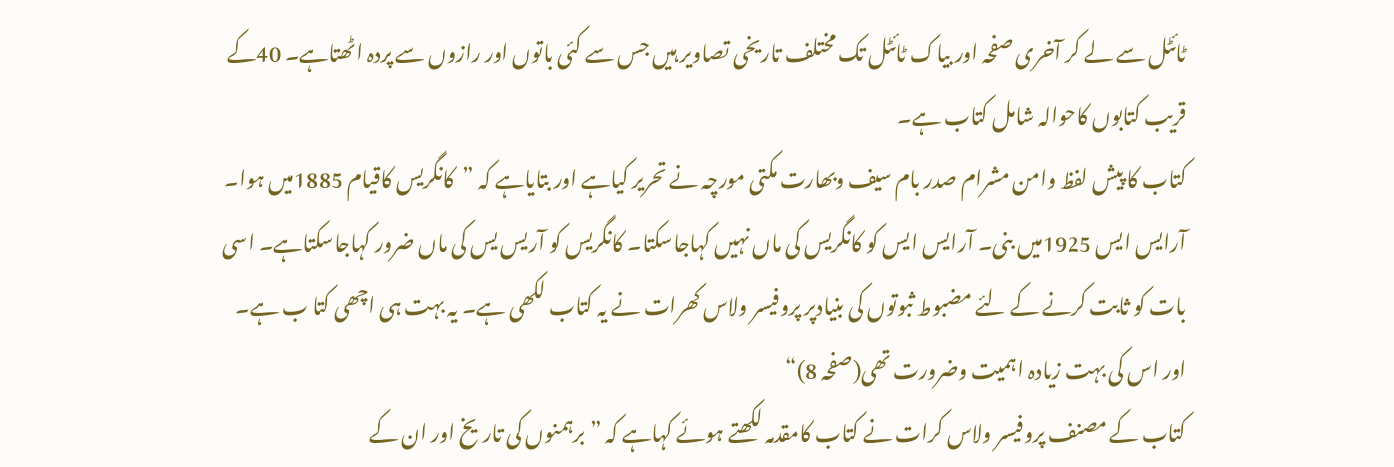ٹائٹل سے لے کر آخری صفحہ اور بیاک ٹائٹل تک مختلف تاریخی تصاویر ہیں جس سے کئی باتوں اور رازوں سے پردہ اٹھتاہے۔ 40کے قریب کتابوں کاحوالہ شامل کتاب ہے۔
کتاب کا پیش لفظ وامن مشرام صدر بام سیف وبھارت مکتی مورچہ نے تحریر کیاہے اور بتایاہے کہ ”کانگریس کاقیام 1885میں ہوا۔ آرایس ایس 1925میں بنی۔ آرایس ایس کو کانگریس کی ماں نہیں کہاجاسکتا۔ کانگریس کو آریس یس کی ماں ضرور کہاجاسکتاہے۔ اسی بات کو ثابت کرنے کے لئے مضبوط ثبوتوں کی بنیادپر پروفیسر ولاس کھرات نے یہ کتاب لکھی ہے۔ یہ بہت ہی اچھی کتا ب ہے۔ اور اس کی بہت زیادہ اہمیت وضرورت تھی(صفحہ 8)“
کتاب کے مصنف پروفیسر ولاس کرات نے کتاب کامقدمہ لکھتے ہوئے کہاہے کہ ”برہمنوں کی تاریخ اور ان کے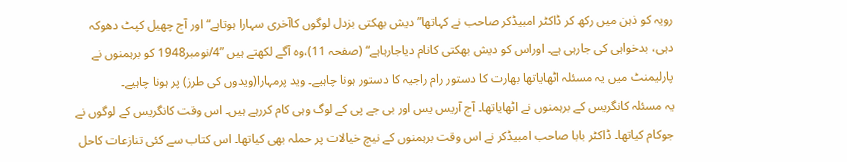رویہ کو ذہن میں رکھ کر ڈاکٹر امبیڈکر صاحب نے کہاتھا”دیش بھکتی بزدل لوگوں کاآخری سہارا ہوتاہے“ اور آج چھیل کپٹ دھوکہ دہی، بدخواہی کی جارہی ہے۔ اوراس کو دیش بھکتی کانام دیاجارہاہے“ (صفحہ 11)،وہ آگے لکھتے ہیں ”4/نومبر1948 کو برہمنوں نے پارلیمنٹ میں یہ مسئلہ اٹھایاتھا بھارت کا دستور رام راجیہ کا دستور ہونا چاہیے۔ وید پرمہارا(ویدوں کی طرز) پر ہونا چاہیے۔
یہ مسئلہ کانگریس کے برہمنوں نے اٹھایاتھا۔ آج آریس یس اور بی جے پی کے لوگ وہی کام کررہے ہیں۔ اس وقت کانگریس کے لوگوں نے جوکام کیاتھا۔ ڈاکٹر بابا صاحب امبیڈکر نے اس وقت برہمنوں کے نیچ خیالات پر حملہ بھی کیاتھا۔ اس کتاب سے کئی تنازعات کاحل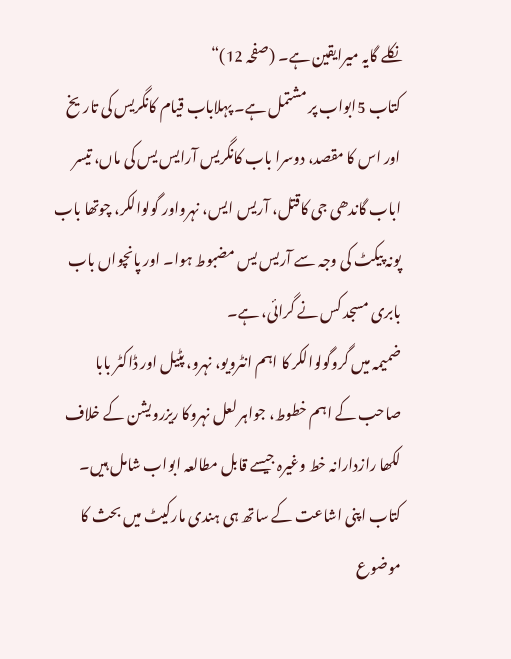نکلے گایہ میرایقین ہے۔ (صفحہ 12)“
کتاب 5ابواب پر مشتمل ہے۔ پہلاباب قیام کانگریس کی تاریخ اور اس کا مقصد، دوسرا باب کانگریس آرایس یس کی ماں، تیسر اباب گاندھی جی کاقتل، آریس ایس، نہرواور گولوالکر، چوتھا باب پونہ پیکٹ کی وجہ سے آریس یس مضبوط ہوا۔ اور پانچواں باب بابری مسجد کس نے گرائی، ہے۔
ضمیمہ میں گروگولوالکر کا اہم انٹرویو، نہرو، پٹیل اور ڈاکٹر بابا صاحب کے اہم خطوط، جواہر لعل نہروکا ریزرویشن کے خلاف لکھا رازدارانہ خط وغیرہ جیسے قابل مطالعہ ابواب شامل ہیں۔ کتاب اپنی اشاعت کے ساتھ ہی ہندی مارکیٹ میں بحث کا موضوع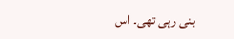بنی رہی تھی۔ اس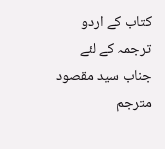کتاب کے اردو ترجمہ کے لئے جناب سید مقصود مترجم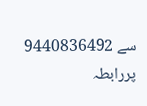سے 9440836492 پررابطہ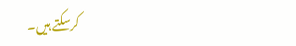کرسکتے ہیں۔